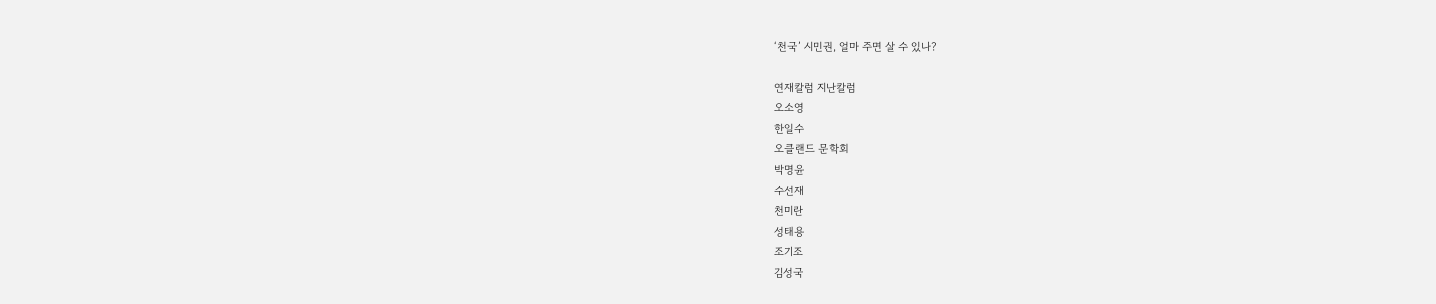‘천국’ 시민권, 얼마 주면 살 수 있나?

연재칼럼 지난칼럼
오소영
한일수
오클랜드 문학회
박명윤
수선재
천미란
성태용
조기조
김성국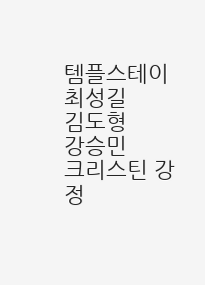템플스테이
최성길
김도형
강승민
크리스틴 강
정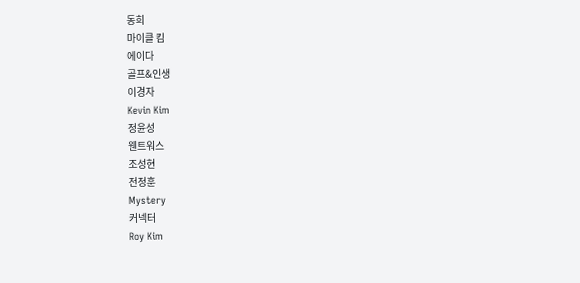동희
마이클 킴
에이다
골프&인생
이경자
Kevin Kim
정윤성
웬트워스
조성현
전정훈
Mystery
커넥터
Roy Kim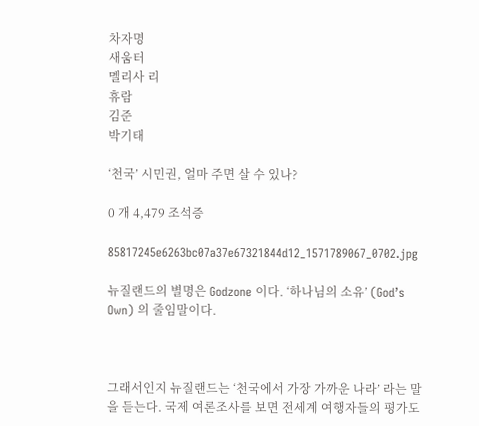차자명
새움터
멜리사 리
휴람
김준
박기태

‘천국’ 시민권, 얼마 주면 살 수 있나?

0 개 4,479 조석증

85817245e6263bc07a37e67321844d12_1571789067_0702.jpg

뉴질랜드의 별명은 Godzone 이다. ‘하나님의 소유’ (God’s Own) 의 줄임말이다.



그래서인지 뉴질랜드는 ‘천국에서 가장 가까운 나라’ 라는 말을 듣는다. 국제 여론조사를 보면 전세계 여행자들의 평가도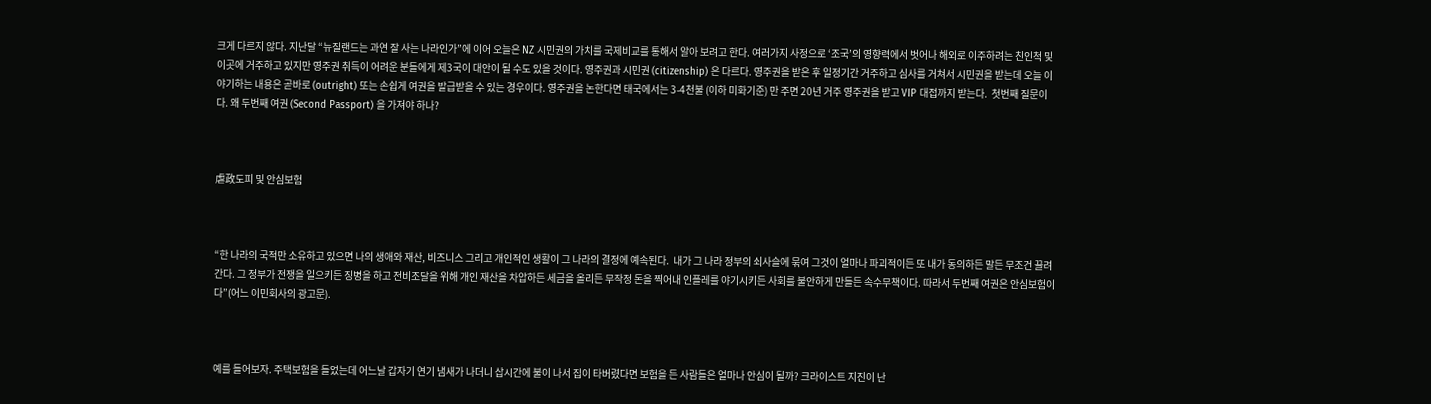크게 다르지 않다. 지난달 “뉴질랜드는 과연 잘 사는 나라인가”에 이어 오늘은 NZ 시민권의 가치를 국제비교를 통해서 알아 보려고 한다. 여러가지 사정으로 ‘조국’의 영향력에서 벗어나 해외로 이주하려는 친인척 및 이곳에 거주하고 있지만 영주권 취득이 어려운 분들에게 제3국이 대안이 될 수도 있을 것이다. 영주권과 시민권 (citizenship) 은 다르다. 영주권을 받은 후 일정기간 거주하고 심사를 거쳐서 시민권을 받는데 오늘 이야기하는 내용은 곧바로 (outright) 또는 손쉽게 여권을 발급받을 수 있는 경우이다. 영주권을 논한다면 태국에서는 3-4천불 (이하 미화기준) 만 주면 20년 거주 영주권을 받고 VIP 대접까지 받는다.  첫번째 질문이다. 왜 두번째 여권 (Second Passport) 을 가져야 하나?



虐政도피 및 안심보험



“한 나라의 국적만 소유하고 있으면 나의 생애와 재산, 비즈니스 그리고 개인적인 생활이 그 나라의 결정에 예속된다.  내가 그 나라 정부의 쇠사슬에 묶여 그것이 얼마나 파괴적이든 또 내가 동의하든 말든 무조건 끌려간다. 그 정부가 전쟁을 일으키든 징병을 하고 전비조달을 위해 개인 재산을 차압하든 세금을 올리든 무작정 돈을 찍어내 인플레를 야기시키든 사회를 불안하게 만들든 속수무책이다. 따라서 두번째 여권은 안심보험이다”(어느 이민회사의 광고문).



예를 들어보자. 주택보험을 들었는데 어느날 갑자기 연기 냄새가 나더니 삽시간에 불이 나서 집이 타버렸다면 보험을 든 사람들은 얼마나 안심이 될까? 크라이스트 지진이 난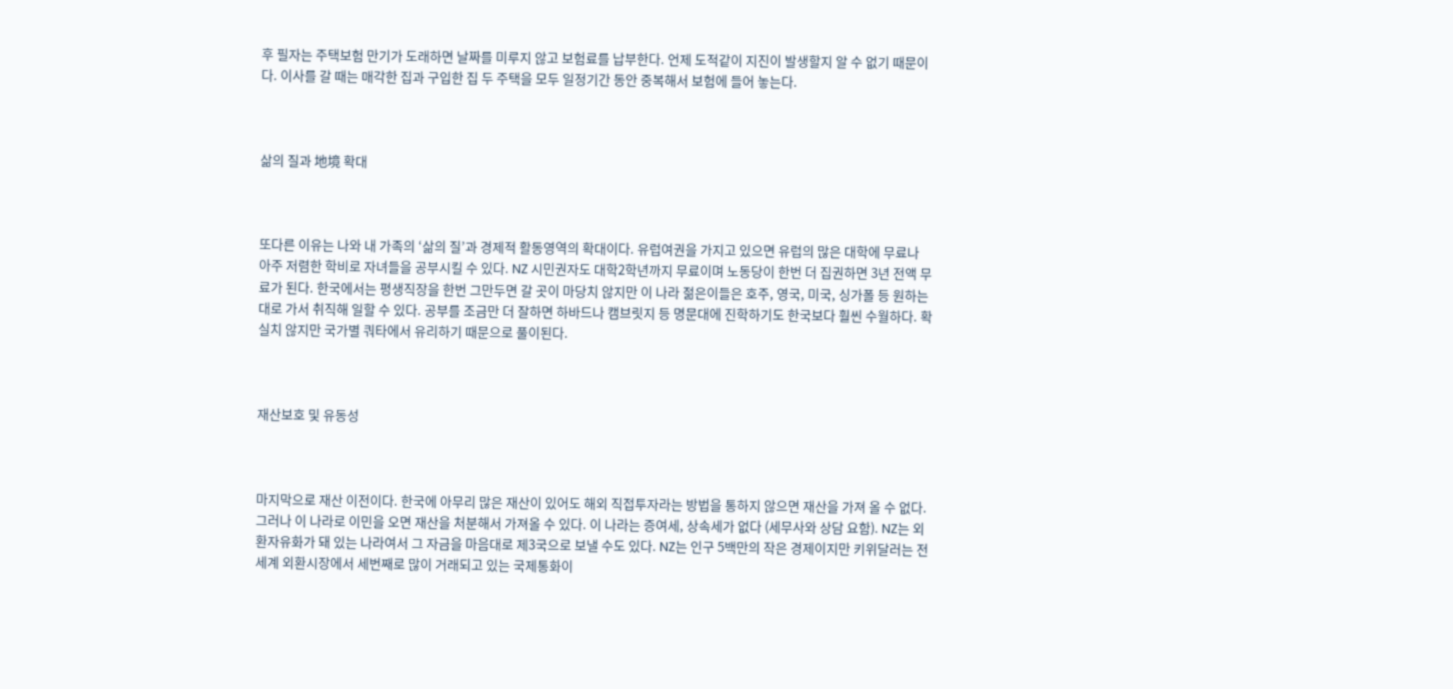후 필자는 주택보험 만기가 도래하면 날짜를 미루지 않고 보험료를 납부한다. 언제 도적같이 지진이 발생할지 알 수 없기 때문이다. 이사를 갈 때는 매각한 집과 구입한 집 두 주택을 모두 일정기간 동안 중복해서 보험에 들어 놓는다.



삶의 질과 地境 확대



또다른 이유는 나와 내 가족의 ‘삶의 질’과 경제적 활동영역의 확대이다. 유럽여권을 가지고 있으면 유럽의 많은 대학에 무료나 아주 저렴한 학비로 자녀들을 공부시킬 수 있다. NZ 시민권자도 대학2학년까지 무료이며 노동당이 한번 더 집권하면 3년 전액 무료가 된다. 한국에서는 평생직장을 한번 그만두면 갈 곳이 마당치 않지만 이 나라 젊은이들은 호주, 영국, 미국, 싱가폴 등 원하는대로 가서 취직해 일할 수 있다. 공부를 조금만 더 잘하면 하바드나 캠브릿지 등 명문대에 진학하기도 한국보다 훨씬 수월하다. 확실치 않지만 국가별 쿼타에서 유리하기 때문으로 풀이된다.



재산보호 및 유동성



마지막으로 재산 이전이다. 한국에 아무리 많은 재산이 있어도 해외 직접투자라는 방법을 통하지 않으면 재산을 가져 올 수 없다. 그러나 이 나라로 이민을 오면 재산을 처분해서 가져올 수 있다. 이 나라는 증여세, 상속세가 없다 (세무사와 상담 요함). NZ는 외환자유화가 돼 있는 나라여서 그 자금을 마음대로 제3국으로 보낼 수도 있다. NZ는 인구 5백만의 작은 경제이지만 키위달러는 전세계 외환시장에서 세번째로 많이 거래되고 있는 국제통화이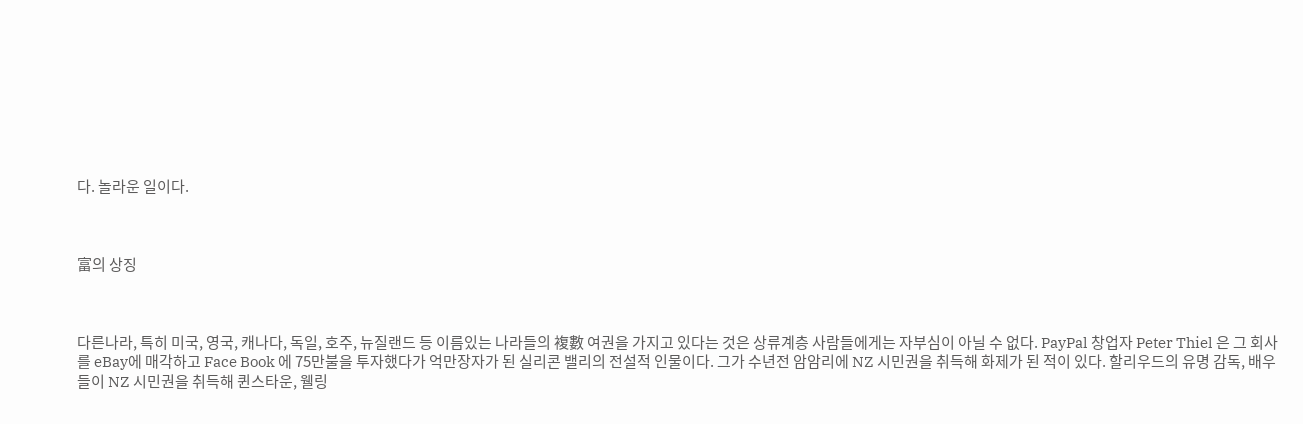다. 놀라운 일이다.



富의 상징



다른나라, 특히 미국, 영국, 캐나다, 독일, 호주, 뉴질랜드 등 이름있는 나라들의 複數 여권을 가지고 있다는 것은 상류계층 사람들에게는 자부심이 아닐 수 없다. PayPal 창업자 Peter Thiel 은 그 회사를 eBay에 매각하고 Face Book 에 75만불을 투자했다가 억만장자가 된 실리콘 밸리의 전설적 인물이다. 그가 수년전 암암리에 NZ 시민권을 취득해 화제가 된 적이 있다. 할리우드의 유명 감독, 배우들이 NZ 시민권을 취득해 퀸스타운, 웰링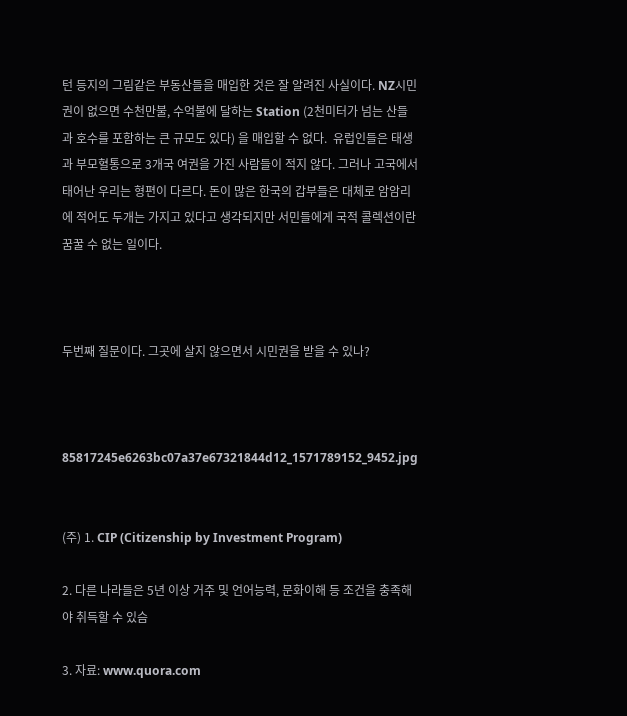턴 등지의 그림같은 부동산들을 매입한 것은 잘 알려진 사실이다. NZ시민권이 없으면 수천만불, 수억불에 달하는 Station (2천미터가 넘는 산들과 호수를 포함하는 큰 규모도 있다) 을 매입할 수 없다.  유럽인들은 태생과 부모혈통으로 3개국 여권을 가진 사람들이 적지 않다. 그러나 고국에서  태어난 우리는 형편이 다르다. 돈이 많은 한국의 갑부들은 대체로 암암리에 적어도 두개는 가지고 있다고 생각되지만 서민들에게 국적 콜렉션이란 꿈꿀 수 없는 일이다.



두번째 질문이다. 그곳에 살지 않으면서 시민권을 받을 수 있나?



85817245e6263bc07a37e67321844d12_1571789152_9452.jpg


(주) 1. CIP (Citizenship by Investment Program)

2. 다른 나라들은 5년 이상 거주 및 언어능력, 문화이해 등 조건을 충족해야 취득할 수 있슴

3. 자료: www.quora.com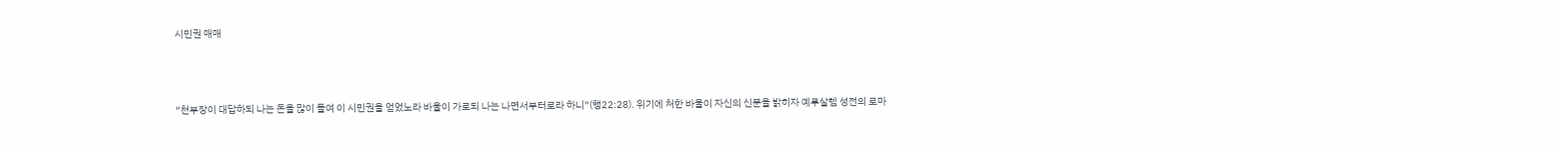시민권 매매



“천부장이 대답하되 나는 돈을 많이 들여 이 시민권을 얻었노라 바울이 가로되 나는 나면서부터로라 하니”(행22:28). 위기에 처한 바울이 자신의 신분을 밝히자 예루살렘 성전의 로마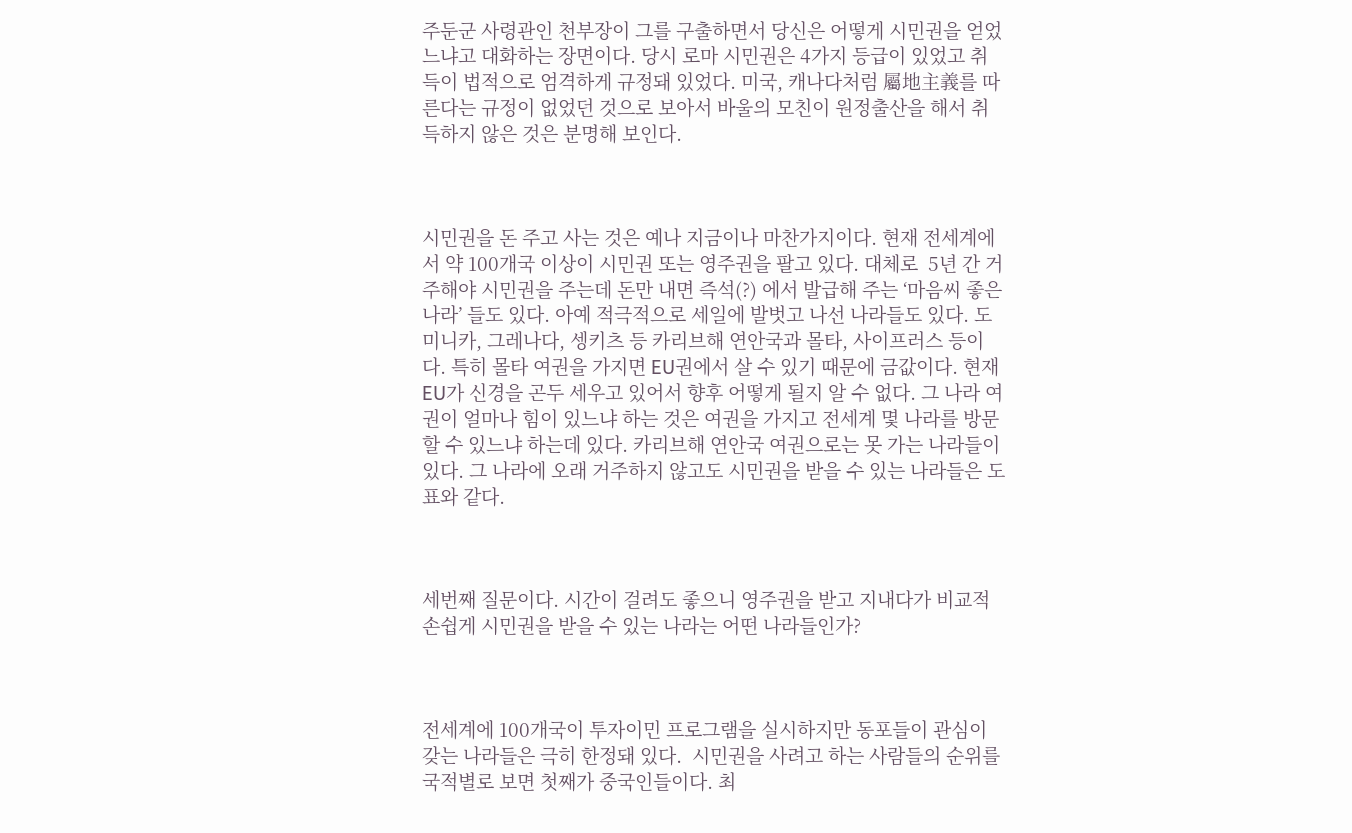주둔군 사령관인 천부장이 그를 구출하면서 당신은 어떻게 시민권을 얻었느냐고 대화하는 장면이다. 당시 로마 시민권은 4가지 등급이 있었고 취득이 법적으로 엄격하게 규정돼 있었다. 미국, 캐나다처럼 屬地主義를 따른다는 규정이 없었던 것으로 보아서 바울의 모친이 원정출산을 해서 취득하지 않은 것은 분명해 보인다.



시민권을 돈 주고 사는 것은 예나 지금이나 마찬가지이다. 현재 전세계에서 약 100개국 이상이 시민권 또는 영주권을 팔고 있다. 대체로  5년 간 거주해야 시민권을 주는데 돈만 내면 즉석(?) 에서 발급해 주는 ‘마음씨 좋은 나라’ 들도 있다. 아예 적극적으로 세일에 발벗고 나선 나라들도 있다. 도미니카, 그레나다, 셍키츠 등 카리브해 연안국과 몰타, 사이프러스 등이다. 특히 몰타 여권을 가지면 EU권에서 살 수 있기 때문에 금값이다. 현재 EU가 신경을 곤두 세우고 있어서 향후 어떻게 될지 알 수 없다. 그 나라 여권이 얼마나 힘이 있느냐 하는 것은 여권을 가지고 전세계 몇 나라를 방문할 수 있느냐 하는데 있다. 카리브해 연안국 여권으로는 못 가는 나라들이 있다. 그 나라에 오래 거주하지 않고도 시민권을 받을 수 있는 나라들은 도표와 같다.



세번째 질문이다. 시간이 걸려도 좋으니 영주권을 받고 지내다가 비교적 손쉽게 시민권을 받을 수 있는 나라는 어떤 나라들인가?



전세계에 100개국이 투자이민 프로그램을 실시하지만 동포들이 관심이 갖는 나라들은 극히 한정돼 있다.  시민권을 사려고 하는 사람들의 순위를 국적별로 보면 첫째가 중국인들이다. 최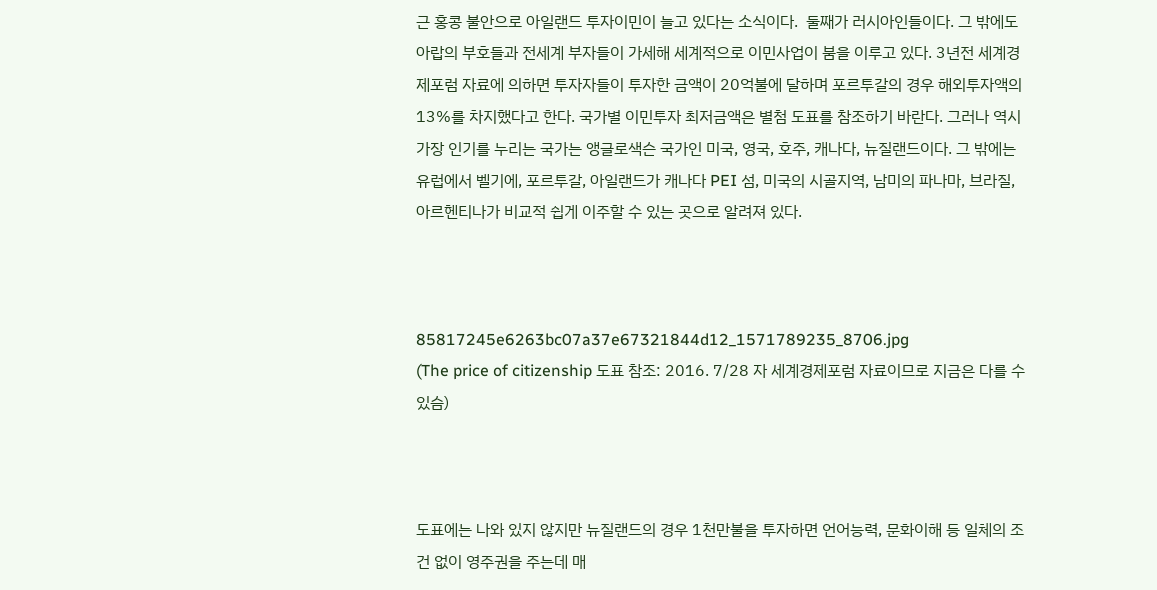근 홍콩 불안으로 아일랜드 투자이민이 늘고 있다는 소식이다.  둘째가 러시아인들이다. 그 밖에도 아랍의 부호들과 전세계 부자들이 가세해 세계적으로 이민사업이 붐을 이루고 있다. 3년전 세계경제포럼 자료에 의하면 투자자들이 투자한 금액이 20억불에 달하며 포르투갈의 경우 해외투자액의 13%를 차지했다고 한다. 국가별 이민투자 최저금액은 별첨 도표를 참조하기 바란다. 그러나 역시 가장 인기를 누리는 국가는 앵글로색슨 국가인 미국, 영국, 호주, 캐나다, 뉴질랜드이다. 그 밖에는 유럽에서 벨기에, 포르투갈, 아일랜드가 캐나다 PEI 섬, 미국의 시골지역, 남미의 파나마, 브라질, 아르헨티나가 비교적 쉽게 이주할 수 있는 곳으로 알려져 있다.



85817245e6263bc07a37e67321844d12_1571789235_8706.jpg
(The price of citizenship 도표 참조: 2016. 7/28 자 세계경제포럼 자료이므로 지금은 다를 수 있슴)



도표에는 나와 있지 않지만 뉴질랜드의 경우 1천만불을 투자하면 언어능력, 문화이해 등 일체의 조건 없이 영주권을 주는데 매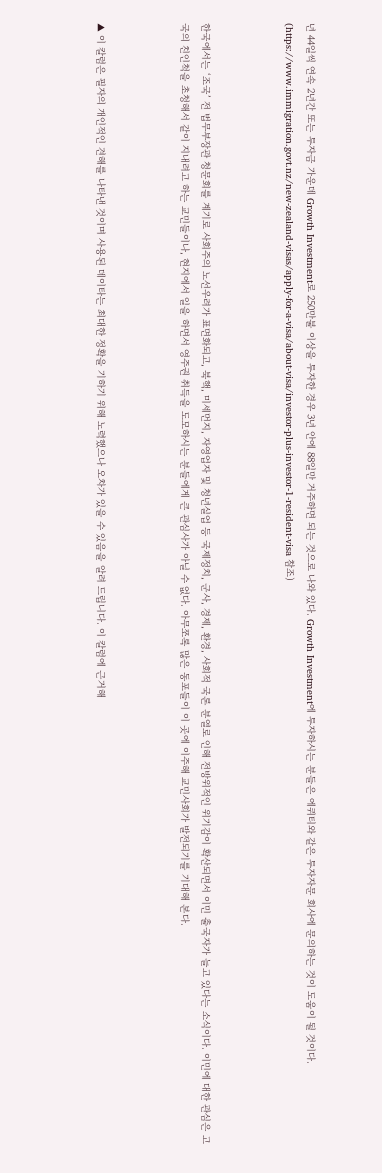년 44일씩 연속 2년간 또는 투자금 가운데 Growth Investment로 250만불 이상을 투자한 경우 3년 안에 88일만 거주하면 되는 것으로 나와 있다. Growth Investment에 투자하시는 분들은 에퀴티와 같은 투자자문 회사에 문의하는 것이 도움이 될 것이다.  (https://www.immigration.govt.nz/new-zealand-visas/apply-for-a-visa/about-visa/investor-plus-investor-1-resident-visa 참조)



한국에서는 ‘조국’ 전 법무부장관 청문회를 계기로 사회주의 노선우려가 표면화되고, 북핵, 미세먼지, 자영업자 및 청년실업 등 국제정치, 군사, 경제, 환경, 사회적 국론 분열로 인해 전방위적인 위기감이 확산되면서 이민 출국자가 늘고 있다는 소식이다. 이민에 대한 관심은 고국의 친인척을 초청해서 같이 지내려고 하는 교민들이나, 현지에서 일을 하면서 영주권 취득을 도모하시는 분들에게 큰 관심사가 아닐 수 없다. 아무쪼록 많은 동포들이 이 곳에 이주해 교민사회가 발전되기를 기대해 본다.



▲ 이 칼럼은 필자의 개인적인 견해를 나타낸 것이며 사용된 데이타는 최대한 정확을 기하기 위해 노력했으나 오차가 있을 수 있음을 알려 드립니다. 이 칼럼에 근거해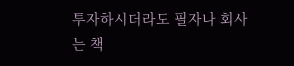투자하시더라도 필자나 회사는 책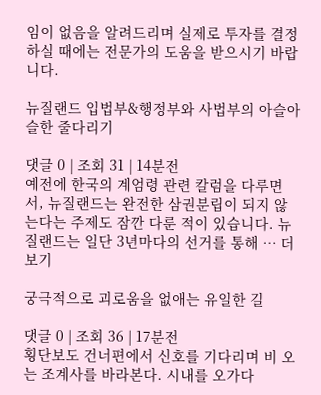임이 없음을 알려드리며 실제로 투자를 결정하실 때에는 전문가의 도움을 받으시기 바랍니다.

뉴질랜드 입법부&행정부와 사법부의 아슬아슬한 줄다리기

댓글 0 | 조회 31 | 14분전
예전에 한국의 계엄령 관련 칼럼을 다루면서, 뉴질랜드는 완전한 삼권분립이 되지 않는다는 주제도 잠깐 다룬 적이 있습니다. 뉴질랜드는 일단 3년마다의 선거를 통해 … 더보기

궁극적으로 괴로움을 없애는 유일한 길

댓글 0 | 조회 36 | 17분전
횡단보도 건너편에서 신호를 기다리며 비 오는 조계사를 바라본다. 시내를 오가다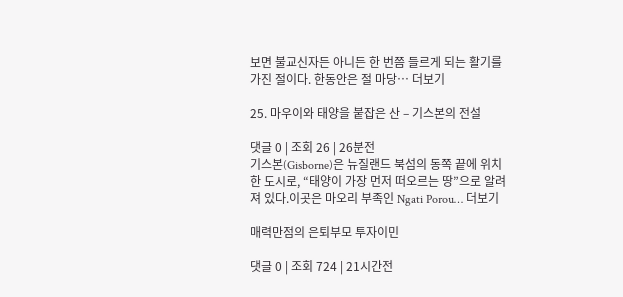보면 불교신자든 아니든 한 번쯤 들르게 되는 활기를 가진 절이다. 한동안은 절 마당… 더보기

25. 마우이와 태양을 붙잡은 산 – 기스본의 전설

댓글 0 | 조회 26 | 26분전
기스본(Gisborne)은 뉴질랜드 북섬의 동쪽 끝에 위치한 도시로, “태양이 가장 먼저 떠오르는 땅”으로 알려져 있다.이곳은 마오리 부족인 Ngati Porou… 더보기

매력만점의 은퇴부모 투자이민

댓글 0 | 조회 724 | 21시간전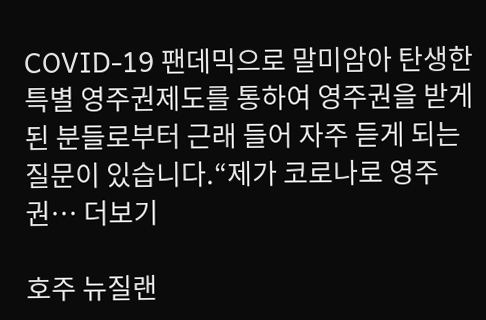COVID-19 팬데믹으로 말미암아 탄생한 특별 영주권제도를 통하여 영주권을 받게 된 분들로부터 근래 들어 자주 듣게 되는 질문이 있습니다.“제가 코로나로 영주권… 더보기

호주 뉴질랜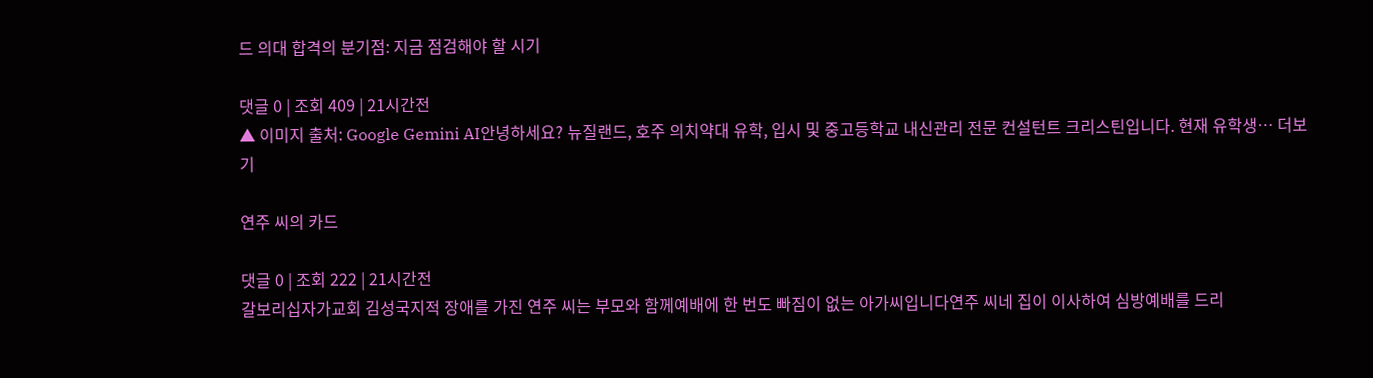드 의대 합격의 분기점: 지금 점검해야 할 시기

댓글 0 | 조회 409 | 21시간전
▲ 이미지 출처: Google Gemini AI안녕하세요? 뉴질랜드, 호주 의치약대 유학, 입시 및 중고등학교 내신관리 전문 컨설턴트 크리스틴입니다. 현재 유학생… 더보기

연주 씨의 카드

댓글 0 | 조회 222 | 21시간전
갈보리십자가교회 김성국지적 장애를 가진 연주 씨는 부모와 함께예배에 한 번도 빠짐이 없는 아가씨입니다연주 씨네 집이 이사하여 심방예배를 드리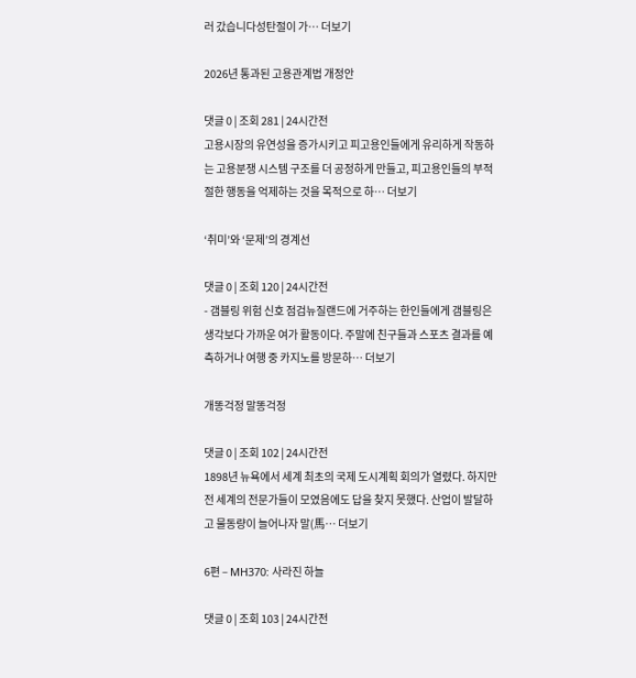러 갔습니다성탄절이 가… 더보기

2026년 통과된 고용관계법 개정안

댓글 0 | 조회 281 | 24시간전
고용시장의 유연성을 증가시키고 피고용인들에게 유리하게 작동하는 고용분쟁 시스템 구조를 더 공정하게 만들고, 피고용인들의 부적절한 행동을 억제하는 것을 목적으로 하… 더보기

‘취미’와 ‘문제’의 경계선

댓글 0 | 조회 120 | 24시간전
- 갬블링 위험 신호 점검뉴질랜드에 거주하는 한인들에게 갬블링은 생각보다 가까운 여가 활동이다. 주말에 친구들과 스포츠 결과를 예측하거나 여행 중 카지노를 방문하… 더보기

개똥걱정 말똥걱정

댓글 0 | 조회 102 | 24시간전
1898년 뉴욕에서 세계 최초의 국제 도시계획 회의가 열렸다. 하지만 전 세계의 전문가들이 모였음에도 답을 찾지 못했다. 산업이 발달하고 물동량이 늘어나자 말(馬… 더보기

6편 – MH370: 사라진 하늘

댓글 0 | 조회 103 | 24시간전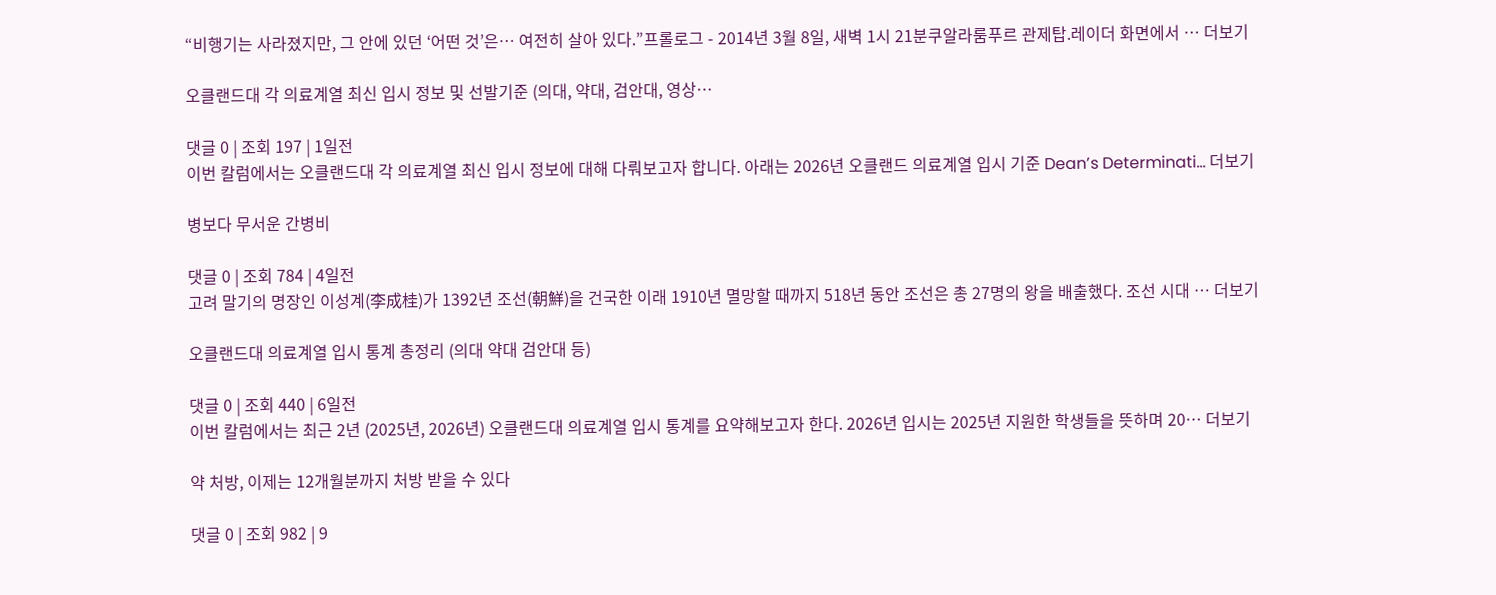“비행기는 사라졌지만, 그 안에 있던 ‘어떤 것’은… 여전히 살아 있다.”프롤로그 - 2014년 3월 8일, 새벽 1시 21분쿠알라룸푸르 관제탑.레이더 화면에서 … 더보기

오클랜드대 각 의료계열 최신 입시 정보 및 선발기준 (의대, 약대, 검안대, 영상…

댓글 0 | 조회 197 | 1일전
이번 칼럼에서는 오클랜드대 각 의료계열 최신 입시 정보에 대해 다뤄보고자 합니다. 아래는 2026년 오클랜드 의료계열 입시 기준 Dean’s Determinati… 더보기

병보다 무서운 간병비

댓글 0 | 조회 784 | 4일전
고려 말기의 명장인 이성계(李成桂)가 1392년 조선(朝鮮)을 건국한 이래 1910년 멸망할 때까지 518년 동안 조선은 총 27명의 왕을 배출했다. 조선 시대 … 더보기

오클랜드대 의료계열 입시 통계 총정리 (의대 약대 검안대 등)

댓글 0 | 조회 440 | 6일전
이번 칼럼에서는 최근 2년 (2025년, 2026년) 오클랜드대 의료계열 입시 통계를 요약해보고자 한다. 2026년 입시는 2025년 지원한 학생들을 뜻하며 20… 더보기

약 처방, 이제는 12개월분까지 처방 받을 수 있다

댓글 0 | 조회 982 | 9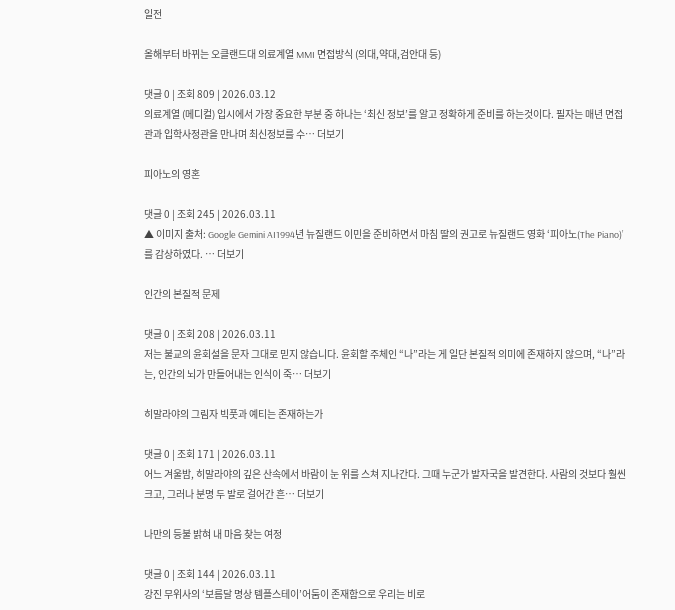일전

올해부터 바뀌는 오클랜드대 의료계열 MMI 면접방식 (의대,약대,검안대 등)

댓글 0 | 조회 809 | 2026.03.12
의료계열 (메디컬) 입시에서 가장 중요한 부분 중 하나는 ‘최신 정보’를 알고 정확하게 준비를 하는것이다. 필자는 매년 면접관과 입학사정관을 만나며 최신정보를 수… 더보기

피아노의 영혼

댓글 0 | 조회 245 | 2026.03.11
▲ 이미지 출처: Google Gemini AI1994년 뉴질랜드 이민을 준비하면서 마침 딸의 권고로 뉴질랜드 영화 ‘피아노(The Piano)’를 감상하였다. … 더보기

인간의 본질적 문제

댓글 0 | 조회 208 | 2026.03.11
저는 불교의 윤회설을 문자 그대로 믿지 않습니다. 윤회할 주체인 “나”라는 게 일단 본질적 의미에 존재하지 않으며, “나”라는, 인간의 뇌가 만들어내는 인식이 죽… 더보기

히말라야의 그림자 빅풋과 예티는 존재하는가

댓글 0 | 조회 171 | 2026.03.11
어느 겨울밤, 히말라야의 깊은 산속에서 바람이 눈 위를 스쳐 지나간다. 그때 누군가 발자국을 발견한다. 사람의 것보다 훨씬 크고, 그러나 분명 두 발로 걸어간 흔… 더보기

나만의 등불 밝혀 내 마음 찾는 여정

댓글 0 | 조회 144 | 2026.03.11
강진 무위사의 ‘보름달 명상 템플스테이’어둠이 존재함으로 우리는 비로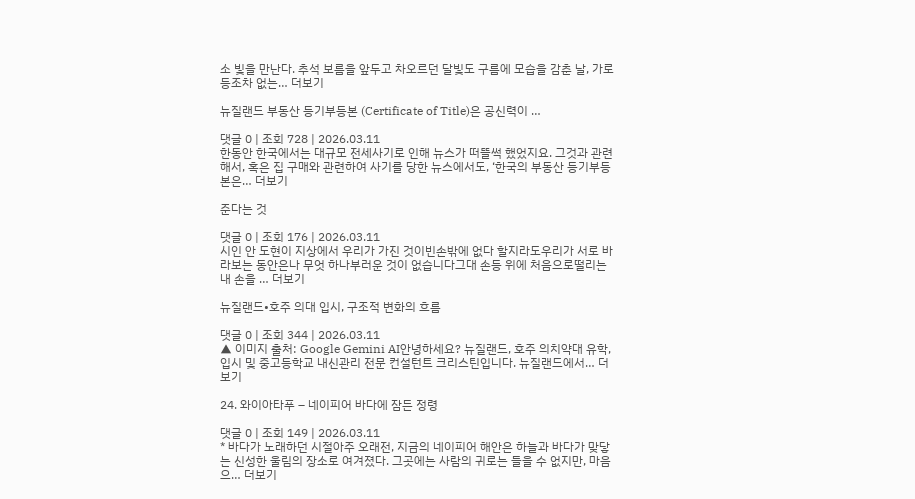소 빛을 만난다. 추석 보름을 앞두고 차오르던 달빛도 구름에 모습을 감춘 날, 가로등조차 없는… 더보기

뉴질랜드 부동산 등기부등본 (Certificate of Title)은 공신력이 …

댓글 0 | 조회 728 | 2026.03.11
한동안 한국에서는 대규모 전세사기로 인해 뉴스가 떠뜰썩 했었지요. 그것과 관련해서, 혹은 집 구매와 관련하여 사기를 당한 뉴스에서도, ‘한국의 부동산 등기부등본은… 더보기

준다는 것

댓글 0 | 조회 176 | 2026.03.11
시인 안 도현이 지상에서 우리가 가진 것이빈손밖에 없다 할지라도우리가 서로 바라보는 동안은나 무엇 하나부러운 것이 없습니다그대 손등 위에 처음으로떨리는 내 손을 … 더보기

뉴질랜드•호주 의대 입시, 구조적 변화의 흐름

댓글 0 | 조회 344 | 2026.03.11
▲ 이미지 출처: Google Gemini AI안녕하세요? 뉴질랜드, 호주 의치약대 유학, 입시 및 중고등학교 내신관리 전문 컨설턴트 크리스틴입니다. 뉴질랜드에서… 더보기

24. 와이아타푸 – 네이피어 바다에 잠든 정령

댓글 0 | 조회 149 | 2026.03.11
* 바다가 노래하던 시절아주 오래전, 지금의 네이피어 해안은 하늘과 바다가 맞닿는 신성한 울림의 장소로 여겨졌다. 그곳에는 사람의 귀로는 들을 수 없지만, 마음으… 더보기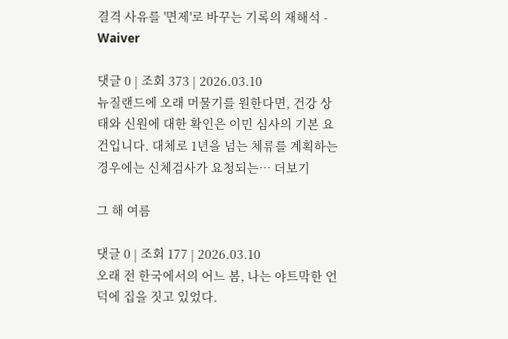결격 사유를 '면제'로 바꾸는 기록의 재해석 - Waiver

댓글 0 | 조회 373 | 2026.03.10
뉴질랜드에 오래 머물기를 원한다면, 건강 상태와 신원에 대한 확인은 이민 심사의 기본 요건입니다. 대체로 1년을 넘는 체류를 계획하는 경우에는 신체검사가 요청되는… 더보기

그 해 여름

댓글 0 | 조회 177 | 2026.03.10
오래 전 한국에서의 어느 봄, 나는 야트막한 언덕에 집을 짓고 있었다.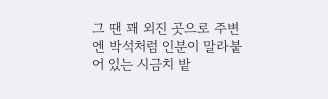그 땐 꽤 외진 곳으로 주변엔 박석처럼 인분이 말라붙어 있는 시금치 밭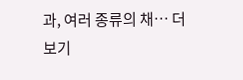과, 여러 종류의 채… 더보기